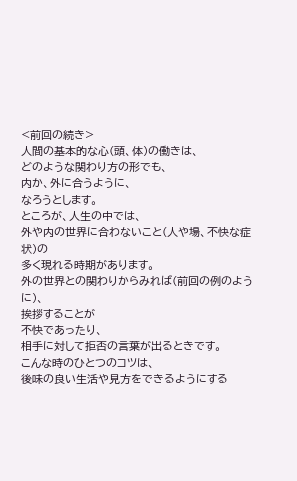<前回の続き>
人間の基本的な心(頭、体)の働きは、
どのような関わり方の形でも、
内か、外に合うように、
なろうとします。
ところが、人生の中では、
外や内の世界に合わないこと(人や場、不快な症状)の
多く現れる時期があります。
外の世界との関わりからみれば(前回の例のように)、
挨拶することが
不快であったり、
相手に対して拒否の言葉が出るときです。
こんな時のひとつのコツは、
後味の良い生活や見方をできるようにする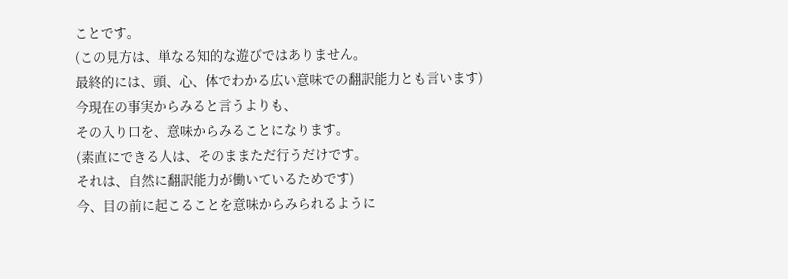ことです。
(この見方は、単なる知的な遊びではありません。
最終的には、頭、心、体でわかる広い意味での翻訳能力とも言います)
今現在の事実からみると言うよりも、
その入り口を、意味からみることになります。
(素直にできる人は、そのままただ行うだけです。
それは、自然に翻訳能力が働いているためです)
今、目の前に起こることを意味からみられるように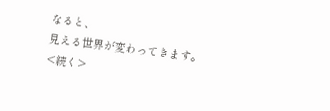なると、
見える世界が変わってきます。
<続く>